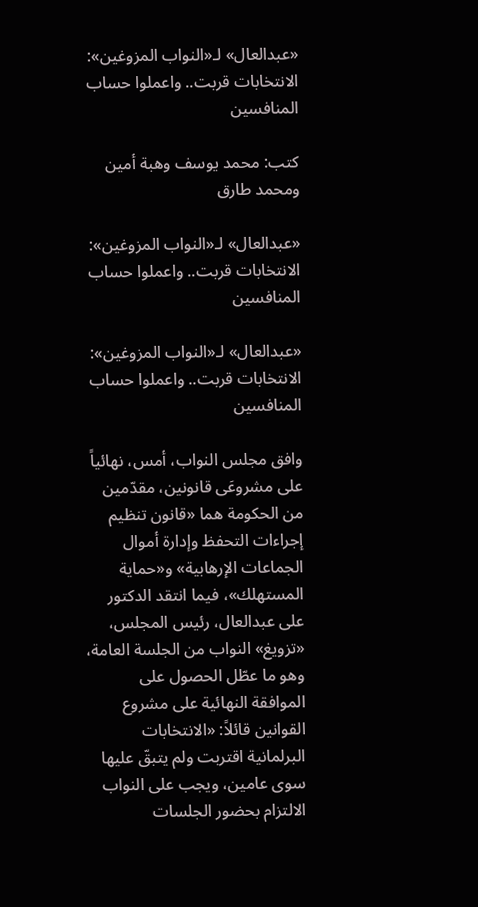«عبدالعال» لـ«النواب المزوغين»: الانتخابات قربت.. واعملوا حساب المنافسين

كتب: محمد يوسف وهبة أمين ومحمد طارق

«عبدالعال» لـ«النواب المزوغين»: الانتخابات قربت.. واعملوا حساب المنافسين

«عبدالعال» لـ«النواب المزوغين»: الانتخابات قربت.. واعملوا حساب المنافسين

وافق مجلس النواب، أمس، نهائياً على مشروعَى قانونين، مقدّمين من الحكومة هما «قانون تنظيم إجراءات التحفظ وإدارة أموال الجماعات الإرهابية» و«حماية المستهلك»، فيما انتقد الدكتور على عبدالعال، رئيس المجلس، «تزويغ» النواب من الجلسة العامة، وهو ما عطّل الحصول على الموافقة النهائية على مشروع القوانين قائلاً: «الانتخابات البرلمانية اقتربت ولم يتبقّ عليها سوى عامين، ويجب على النواب الالتزام بحضور الجلسات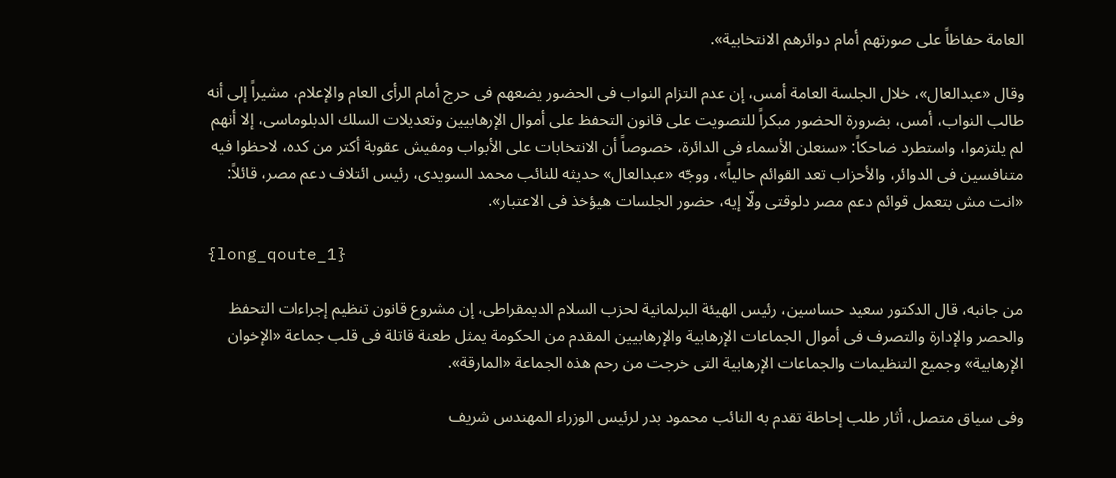العامة حفاظاً على صورتهم أمام دوائرهم الانتخابية».

وقال «عبدالعال»، خلال الجلسة العامة أمس، إن عدم التزام النواب فى الحضور يضعهم فى حرج أمام الرأى العام والإعلام، مشيراً إلى أنه طالب النواب، أمس، بضرورة الحضور مبكراً للتصويت على قانون التحفظ على أموال الإرهابيين وتعديلات السلك الدبلوماسى، إلا أنهم لم يلتزموا، واستطرد ضاحكاً: «سنعلن الأسماء فى الدائرة، خصوصاً أن الانتخابات على الأبواب ومفيش عقوبة أكتر من كده، لاحظوا فيه متنافسين فى الدوائر، والأحزاب تعد القوائم حالياً»، ووجّه «عبدالعال» حديثه للنائب محمد السويدى، رئيس ائتلاف دعم مصر، قائلاً: «انت مش بتعمل قوائم دعم مصر دلوقتى ولّا إيه، حضور الجلسات هيؤخذ فى الاعتبار».

{long_qoute_1}

من جانبه، قال الدكتور سعيد حساسين، رئيس الهيئة البرلمانية لحزب السلام الديمقراطى، إن مشروع قانون تنظيم إجراءات التحفظ والحصر والإدارة والتصرف فى أموال الجماعات الإرهابية والإرهابيين المقدم من الحكومة يمثل طعنة قاتلة فى قلب جماعة «الإخوان الإرهابية» وجميع التنظيمات والجماعات الإرهابية التى خرجت من رحم هذه الجماعة «المارقة».

وفى سياق متصل، أثار طلب إحاطة تقدم به النائب محمود بدر لرئيس الوزراء المهندس شريف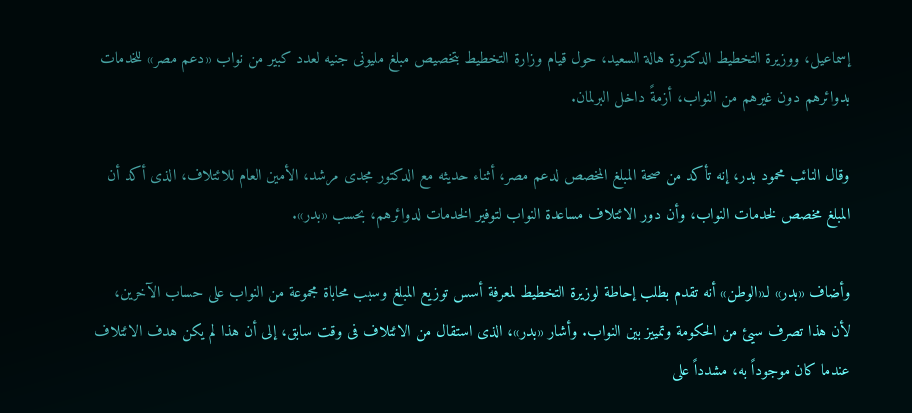إسماعيل، ووزيرة التخطيط الدكتورة هالة السعيد، حول قيام وزارة التخطيط بتخصيص مبلغ مليونى جنيه لعدد كبير من نواب «دعم مصر» للخدمات بدوائرهم دون غيرهم من النواب، أزمةً داخل البرلمان.

وقال النائب محمود بدر، إنه تأكد من صحة المبلغ المخصص لدعم مصر، أثناء حديثه مع الدكتور مجدى مرشد، الأمين العام للائتلاف، الذى أكد أن المبلغ مخصص لخدمات النواب، وأن دور الائتلاف مساعدة النواب لتوفير الخدمات لدوائرهم، بحسب «بدر».

وأضاف «بدر» لـ«الوطن» أنه تقدم بطلب إحاطة لوزيرة التخطيط لمعرفة أسس توزيع المبلغ وسبب محاباة مجموعة من النواب على حساب الآخرين، لأن هذا تصرف سيئ من الحكومة وتمييز بين النواب. وأشار «بدر»، الذى استقال من الائتلاف فى وقت سابق، إلى أن هذا لم يكن هدف الائتلاف عندما كان موجوداً به، مشدداً على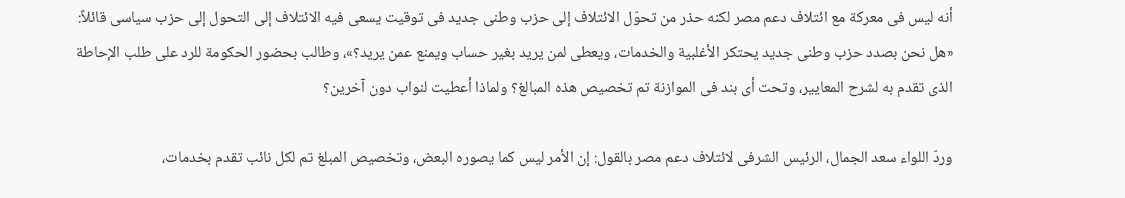أنه ليس فى معركة مع ائتلاف دعم مصر لكنه حذر من تحوّل الائتلاف إلى حزب وطنى جديد فى توقيت يسعى فيه الائتلاف إلى التحول إلى حزب سياسى قائلاً: «هل نحن بصدد حزب وطنى جديد يحتكر الأغلبية والخدمات، ويعطى لمن يريد بغير حساب ويمنع عمن يريد؟»، وطالب بحضور الحكومة للرد على طلب الإحاطة الذى تقدم به لشرح المعايير، وتحت أى بند فى الموازنة تم تخصيص هذه المبالغ؟ ولماذا أعطيت لنواب دون آخرين؟

وردّ اللواء سعد الجمال، الرئيس الشرفى لائتلاف دعم مصر بالقول: إن الأمر ليس كما يصوره البعض، وتخصيص المبلغ تم لكل نائب تقدم بخدمات،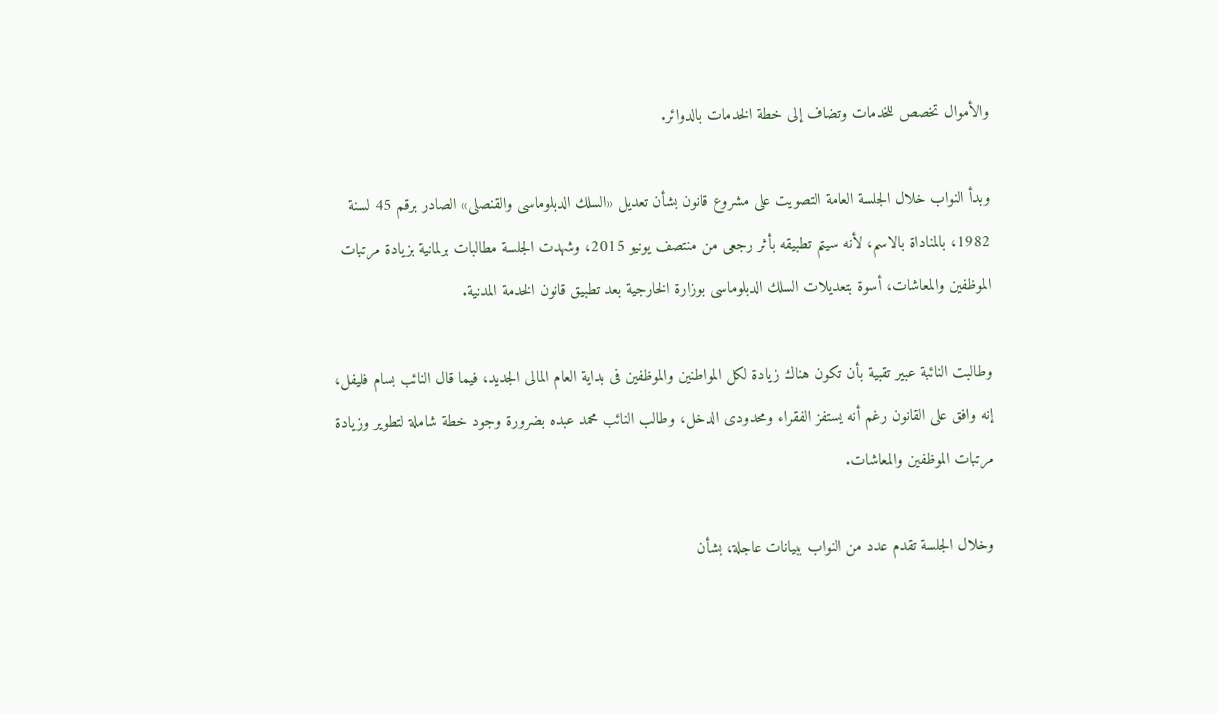والأموال تخصص للخدمات وتضاف إلى خطة الخدمات بالدوائر.

وبدأ النواب خلال الجلسة العامة التصويت على مشروع قانون بشأن تعديل «السلك الدبلوماسى والقنصلى» الصادر برقم 45 لسنة 1982، بالمناداة بالاسم، لأنه سيتم تطبيقه بأثر رجعى من منتصف يونيو 2015، وشهدت الجلسة مطالبات برلمانية بزيادة مرتبات الموظفين والمعاشات، أسوة بتعديلات السلك الدبلوماسى بوزارة الخارجية بعد تطبيق قانون الخدمة المدنية.

وطالبت النائبة عبير تقبية بأن تكون هناك زيادة لكل المواطنين والموظفين فى بداية العام المالى الجديد، فيما قال النائب بسام فليفل، إنه وافق على القانون رغم أنه يستفز الفقراء ومحدودى الدخل، وطالب النائب محمد عبده بضرورة وجود خطة شاملة لتطوير وزيادة مرتبات الموظفين والمعاشات.

وخلال الجلسة تقدم عدد من النواب ببيانات عاجلة، بشأن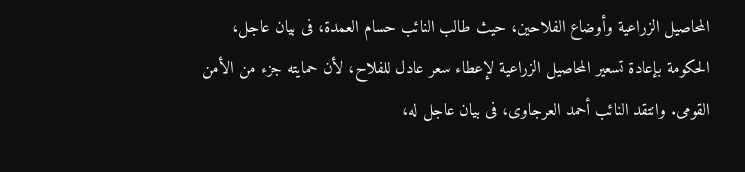المحاصيل الزراعية وأوضاع الفلاحين، حيث طالب النائب حسام العمدة، فى بيان عاجل، الحكومة بإعادة تسعير المحاصيل الزراعية لإعطاء سعر عادل للفلاح، لأن حمايته جزء من الأمن القومى. وانتقد النائب أحمد العرجاوى، فى بيان عاجل له،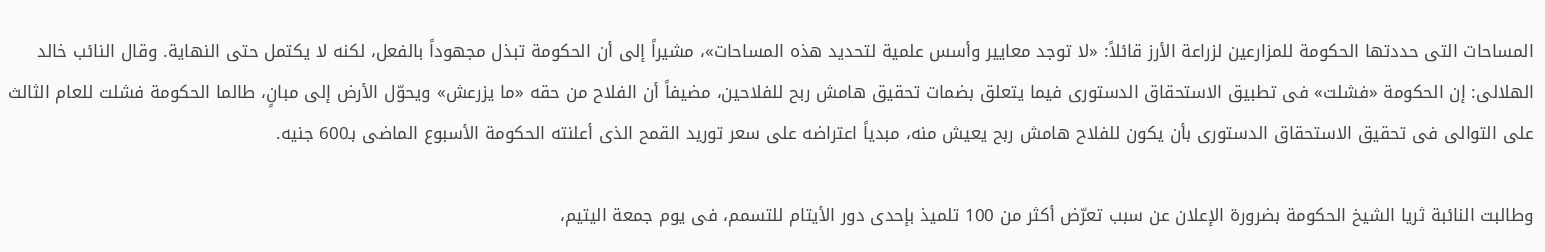المساحات التى حددتها الحكومة للمزارعين لزراعة الأرز قائلاً: «لا توجد معايير وأسس علمية لتحديد هذه المساحات»، مشيراً إلى أن الحكومة تبذل مجهوداً بالفعل، لكنه لا يكتمل حتى النهاية. وقال النائب خالد الهلالى: إن الحكومة «فشلت» فى تطبيق الاستحقاق الدستورى فيما يتعلق بضمات تحقيق هامش ربح للفلاحين، مضيفاً أن الفلاح من حقه «ما يزرعش» ويحوّل الأرض إلى مبانٍ، طالما الحكومة فشلت للعام الثالث على التوالى فى تحقيق الاستحقاق الدستورى بأن يكون للفلاح هامش ربح يعيش منه، مبدياً اعتراضه على سعر توريد القمح الذى أعلنته الحكومة الأسبوع الماضى بـ600 جنيه.

وطالبت النائبة ثريا الشيخ الحكومة بضرورة الإعلان عن سبب تعرّض أكثر من 100 تلميذ بإحدى دور الأيتام للتسمم، فى يوم جمعة اليتيم،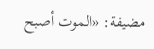مضيفة: «الموت أصبح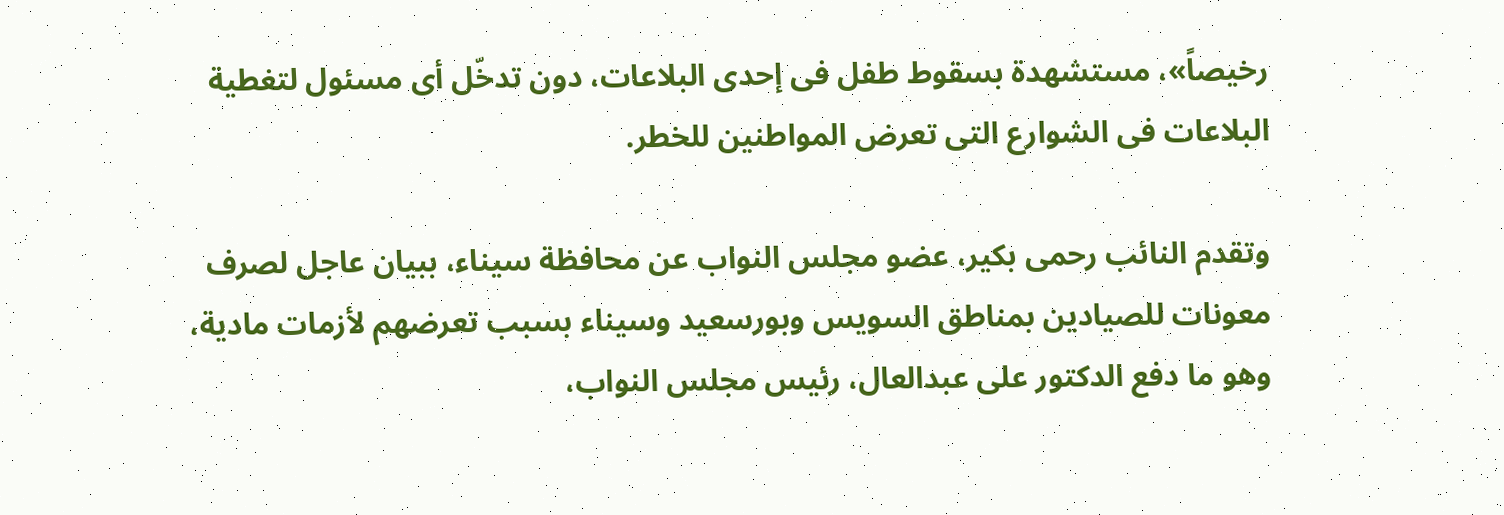رخيصاً»، مستشهدة بسقوط طفل فى إحدى البلاعات، دون تدخّل أى مسئول لتغطية البلاعات فى الشوارع التى تعرض المواطنين للخطر.

وتقدم النائب رحمى بكير، عضو مجلس النواب عن محافظة سيناء، ببيان عاجل لصرف معونات للصيادين بمناطق السويس وبورسعيد وسيناء بسبب تعرضهم لأزمات مادية، وهو ما دفع الدكتور على عبدالعال، رئيس مجلس النواب،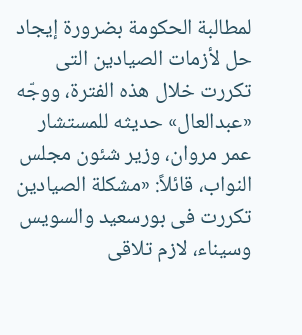لمطالبة الحكومة بضرورة إيجاد حل لأزمات الصيادين التى تكررت خلال هذه الفترة، ووجّه «عبدالعال» حديثه للمستشار عمر مروان، وزير شئون مجلس النواب، قائلاً: «مشكلة الصيادين تكررت فى بورسعيد والسويس وسيناء، لازم تلاقى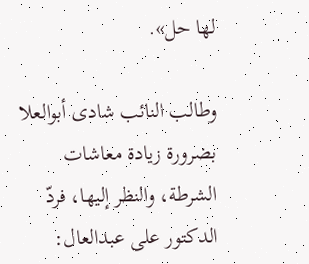لها حل».

وطالب النائب شادى أبوالعلا بضرورة زيادة معاشات الشرطة، والنظر إليها، فردّ الدكتور على عبدالعال: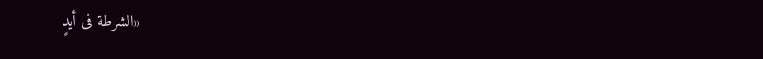«الشرطة فى أيدٍ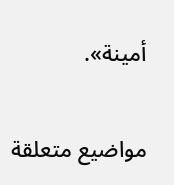أمينة».


مواضيع متعلقة